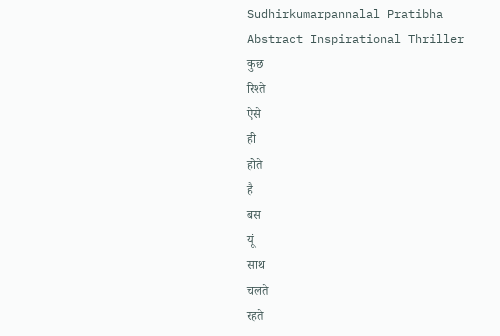Sudhirkumarpannalal Pratibha
Abstract Inspirational Thriller
कुछ
रिश्ते
ऐसे
ही
होते
है
बस
यूं
साथ
चलते
रहते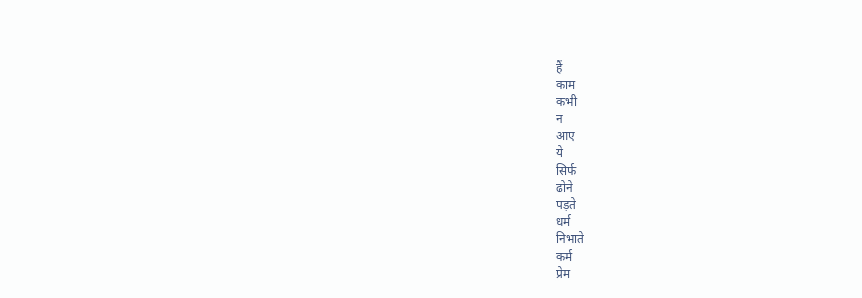हैं
काम
कभी
न
आए
ये
सिर्फ
ढोने
पड़ते
धर्म
निभाते
कर्म
प्रेम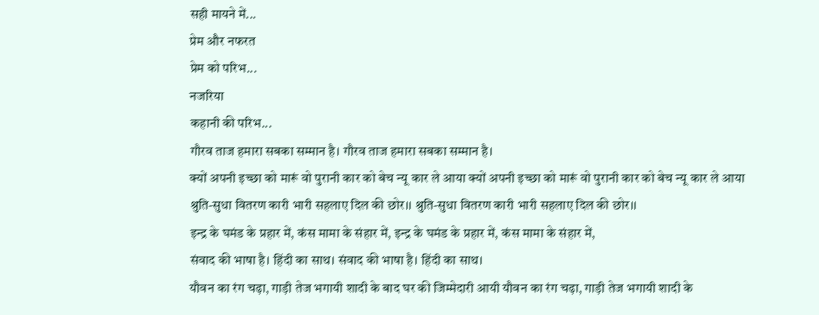सही मायने में...
प्रेम और नफरत
प्रेम को परिभ...
नजरिया
कहानी की परिभ...
गौरव ताज हमारा सबका सम्मान है। गौरव ताज हमारा सबका सम्मान है।
क्यों अपनी इच्छा को मारूं वो पुरानी कार को बेच न्यू कार ले आया क्यों अपनी इच्छा को मारूं वो पुरानी कार को बेच न्यू कार ले आया
श्रुति-सुधा वितरण कारी भारी सहलाए दिल की छोर।। श्रुति-सुधा वितरण कारी भारी सहलाए दिल की छोर।।
इन्द्र के घमंड के प्रहार में, कंस मामा के संहार में, इन्द्र के घमंड के प्रहार में, कंस मामा के संहार में,
संवाद की भाषा है। हिंदी का साथ। संवाद की भाषा है। हिंदी का साथ।
यौवन का रंग चढ़ा, गाड़ी तेज भगायी शादी के बाद घर की जिम्मेदारी आयी यौवन का रंग चढ़ा, गाड़ी तेज भगायी शादी के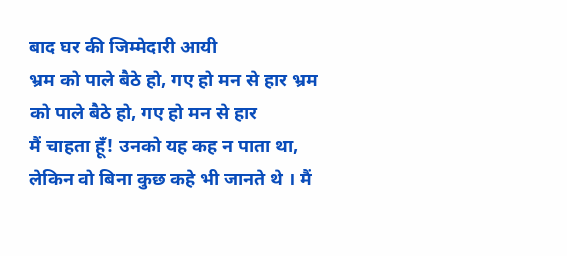बाद घर की जिम्मेदारी आयी
भ्रम को पाले बैठे हो, गए हो मन से हार भ्रम को पाले बैठे हो, गए हो मन से हार
मैं चाहता हूँ! उनको यह कह न पाता था, लेकिन वो बिना कुछ कहे भी जानते थे । मैं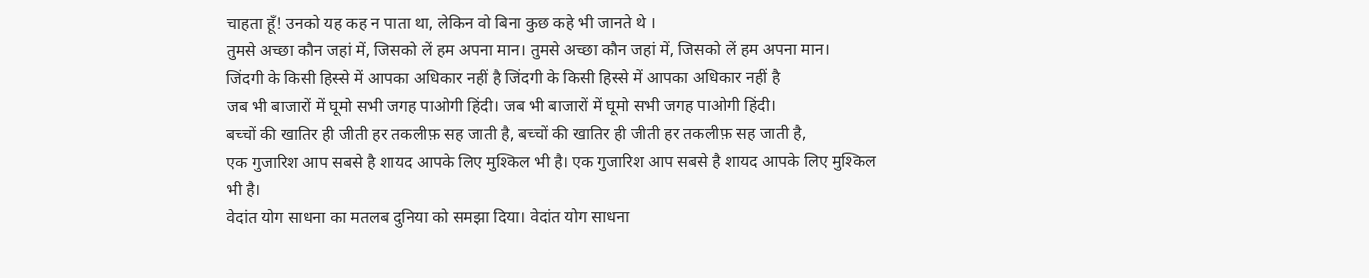चाहता हूँ! उनको यह कह न पाता था, लेकिन वो बिना कुछ कहे भी जानते थे ।
तुमसे अच्छा कौन जहां में, जिसको लें हम अपना मान। तुमसे अच्छा कौन जहां में, जिसको लें हम अपना मान।
जिंदगी के किसी हिस्से में आपका अधिकार नहीं है जिंदगी के किसी हिस्से में आपका अधिकार नहीं है
जब भी बाजारों में घूमो सभी जगह पाओगी हिंदी। जब भी बाजारों में घूमो सभी जगह पाओगी हिंदी।
बच्चों की खातिर ही जीती हर तकलीफ़ सह जाती है, बच्चों की खातिर ही जीती हर तकलीफ़ सह जाती है,
एक गुजारिश आप सबसे है शायद आपके लिए मुश्किल भी है। एक गुजारिश आप सबसे है शायद आपके लिए मुश्किल भी है।
वेदांत योग साधना का मतलब दुनिया को समझा दिया। वेदांत योग साधना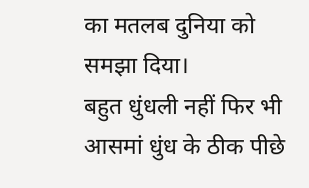का मतलब दुनिया को समझा दिया।
बहुत धुंधली नहीं फिर भी आसमां धुंध के ठीक पीछे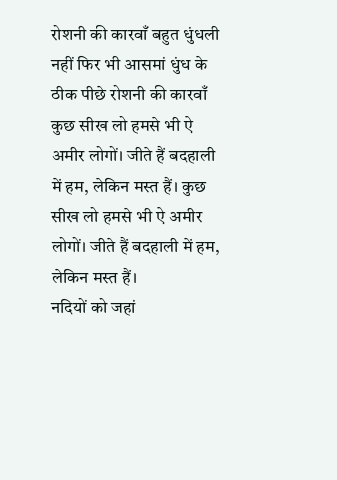रोशनी की कारवाँ बहुत धुंधली नहीं फिर भी आसमां धुंध के ठीक पीछे रोशनी की कारवाँ
कुछ सीख लो हमसे भी ऐ अमीर लोगों। जीते हैं बदहाली में हम, लेकिन मस्त हैं। कुछ सीख लो हमसे भी ऐ अमीर लोगों। जीते हैं बदहाली में हम, लेकिन मस्त हैं।
नदियों को जहां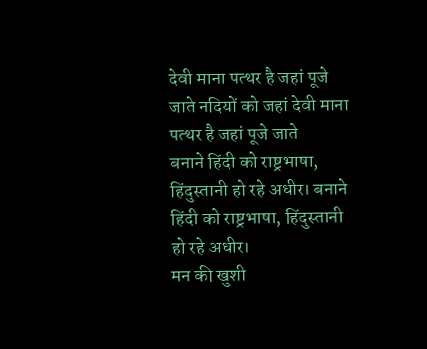देवी माना पत्थर है जहां पूजे जाते नदियों को जहां देवी माना पत्थर है जहां पूजे जाते
बनाने हिंदी को राष्ट्रभाषा, हिंदुस्तानी हो रहे अधीर। बनाने हिंदी को राष्ट्रभाषा, हिंदुस्तानी हो रहे अधीर।
मन की खुशी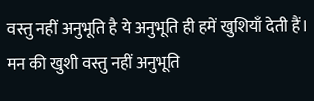वस्तु नहीं अनुभूति है ये अनुभूति ही हमें खुशियाँ देती हैं। मन की खुशी वस्तु नहीं अनुभूति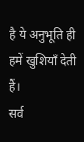है ये अनुभूति ही हमें खुशियाँ देती हैं।
सर्व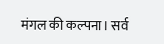मंगल की कल्पना। सर्व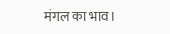मंगल का भाव।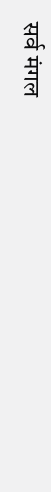सर्व मंगल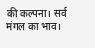की कल्पना। सर्व मंगल का भाव।